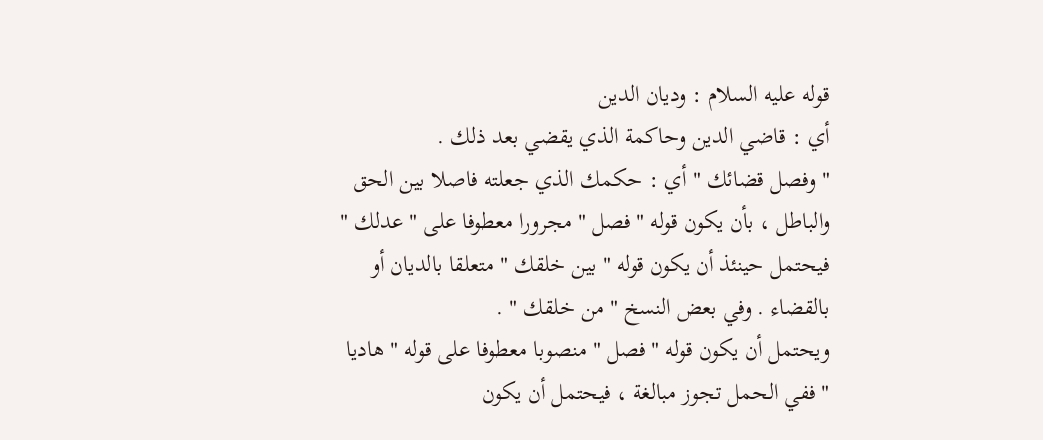قوله عليه السلام : وديان الدين
أي : قاضي الدين وحاكمة الذي يقضي بعد ذلك .
" وفصل قضائك " أي : حكمك الذي جعلته فاصلا بين الحق والباطل ، بأن يكون قوله " فصل " مجرورا معطوفا على " عدلك " فيحتمل حينئذ أن يكون قوله " بين خلقك " متعلقا بالديان أو بالقضاء . وفي بعض النسخ " من خلقك " .
ويحتمل أن يكون قوله " فصل " منصوبا معطوفا على قوله " هاديا " ففي الحمل تجوز مبالغة ، فيحتمل أن يكون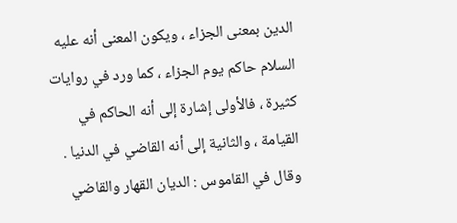الدين بمعنى الجزاء ، ويكون المعنى أنه عليه السلام حاكم يوم الجزاء ، كما ورد في روايات كثيرة ، فالأولى إشارة إلى أنه الحاكم في القيامة ، والثانية إلى أنه القاضي في الدنيا .
وقال في القاموس : الديان القهار والقاضي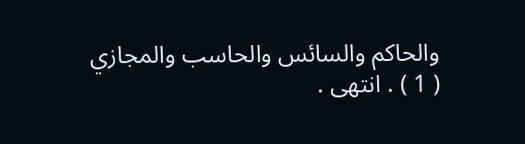والحاكم والسائس والحاسب والمجازي ( 1 ) . انتهى .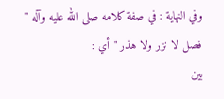وفي النهاية : في صفة كلامه صلى الله عليه وآله " فصل لا نزر ولا هذر " أي :
بين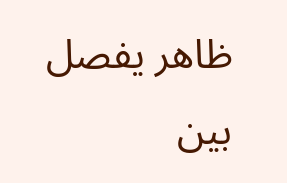ظاهر يفصل بين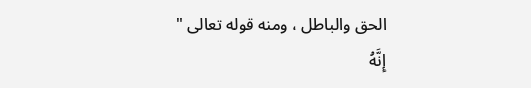الحق والباطل ، ومنه قوله تعالى " إِنَّهُ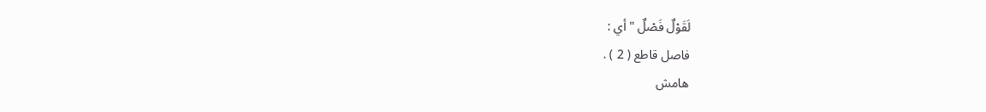لَقَوْلٌ فَصْلٌ " أي :
فاصل قاطع ( 2 ) .
هامش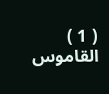( 1 ) القاموس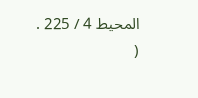المحيط 4 / 225 .
(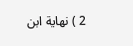2 ) نهاية ابن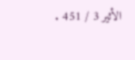الأثير 3 / 451 .